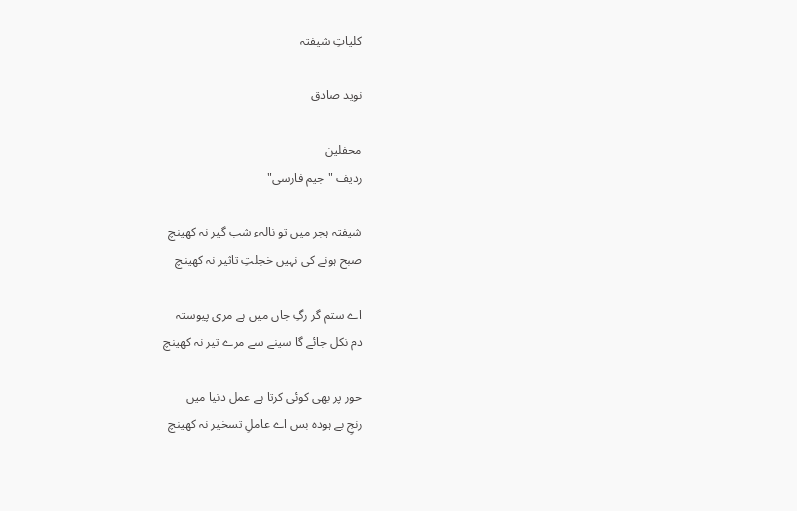کلیاتِ شیفتہ

نوید صادق

محفلین
ردیف " جیم فارسی"

شیفتہ ہجر میں تو نالہء شب گیر نہ کھینچ
صبح ہونے کی نہیں خجلتِ تاثیر نہ کھینچ

اے ستم گر رگِ جاں میں ہے مری پیوستہ
دم نکل جائے گا سینے سے مرے تیر نہ کھینچ

حور پر بھی کوئی کرتا ہے عمل دنیا میں
رنجِ بے ہودہ بس اے عاملِ تسخیر نہ کھینچ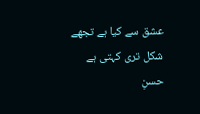عشق سے کیا ہے تجھے شکل تری کہتی ہے
حسنِ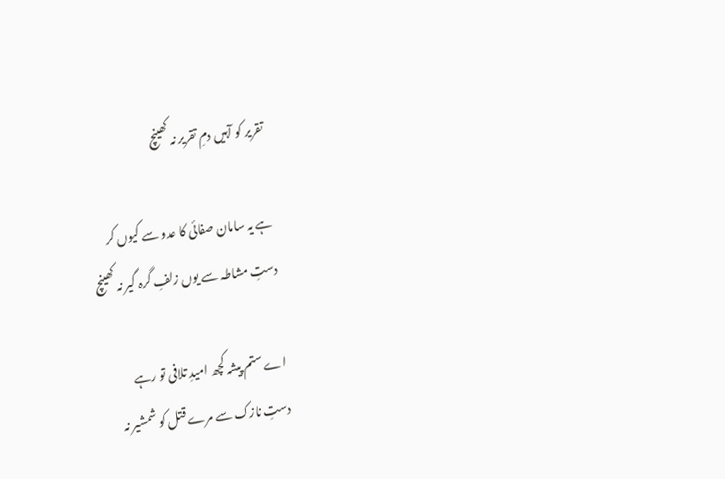تقریر کو آہیں دمِ تقریر نہ کھینچ

ہے یہ سامان صفائی کا عدو سے کیوں کر
دستِ مشاطہ سے یوں زلفِ گرہ گیر نہ کھینچ

اے ستم پیشہ کچھ امیدِ تلافی تو رہے
دستِ نازک سے مرے قتل کو شمشیر نہ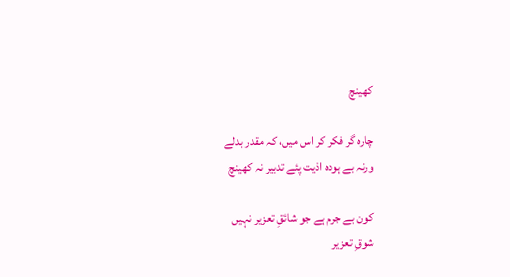کھینچ

چارہ گر فکر کر اس میں، کہ مقدر بدلے
ورنہ بے ہودہ اذیت پئے تدبیر نہ کھینچ

کون بے جرم ہے جو شائقِ تعزیر نہیں
شوقِ تعزیر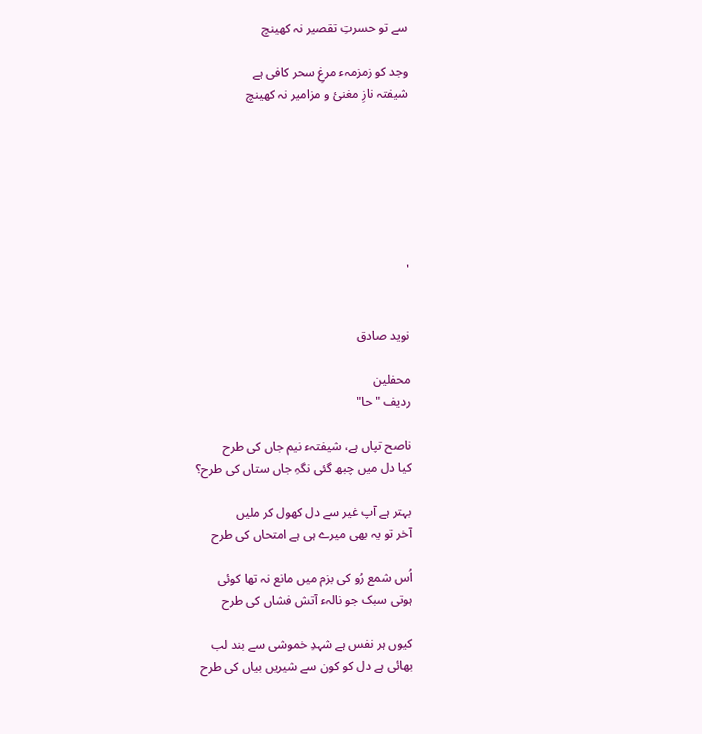سے تو حسرتِ تقصیر نہ کھینچ

وجد کو زمزمہء مرغِ سحر کافی ہے
شیفتہ نازِ مغنئ و مزامیر نہ کھینچ







'


نوید صادق

محفلین
ردیف " حا"

ناصح تپاں ہے، شیفتہء نیم جاں کی طرح
کیا دل میں چبھ گئی نگہِ جاں ستاں کی طرح؟

بہتر ہے آپ غیر سے دل کھول کر ملیں
آخر تو یہ بھی میرے ہی ہے امتحاں کی طرح

اُس شمع رُو کی بزم میں مانع نہ تھا کوئی
ہوتی سبک جو نالہء آتش فشاں کی طرح

کیوں ہر نفس ہے شہدِ خموشی سے بند لب
بھائی ہے دل کو کون سے شیریں بیاں کی طرح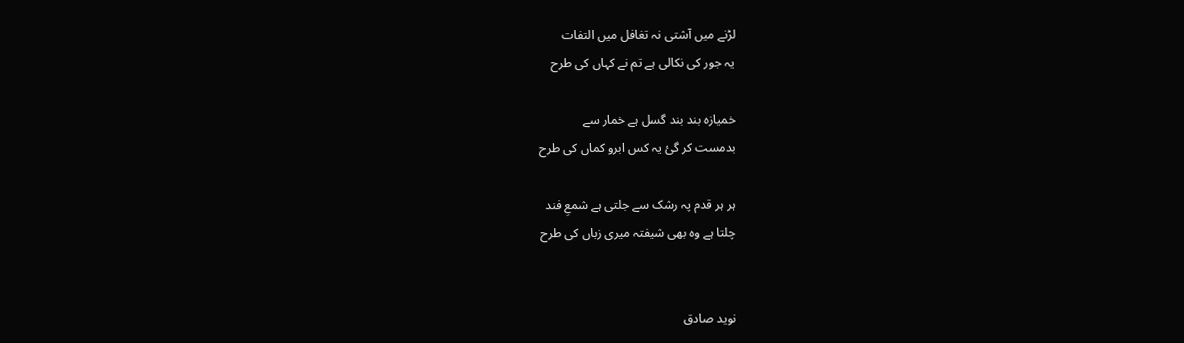لڑنے میں آشتی نہ تغافل میں التفات
یہ جور کی نکالی ہے تم نے کہاں کی طرح

خمیازہ بند بند گسل ہے خمار سے
بدمست کر گئ یہ کس ابرو کماں کی طرح

ہر ہر قدم پہ رشک سے جلتی ہے شمعِ فند
چلتا ہے وہ بھی شیفتہ میری زباں کی طرح


نوید صادق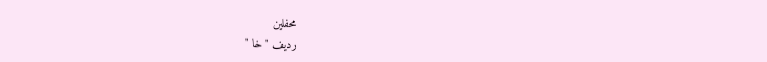محفلین
ردیف " خا "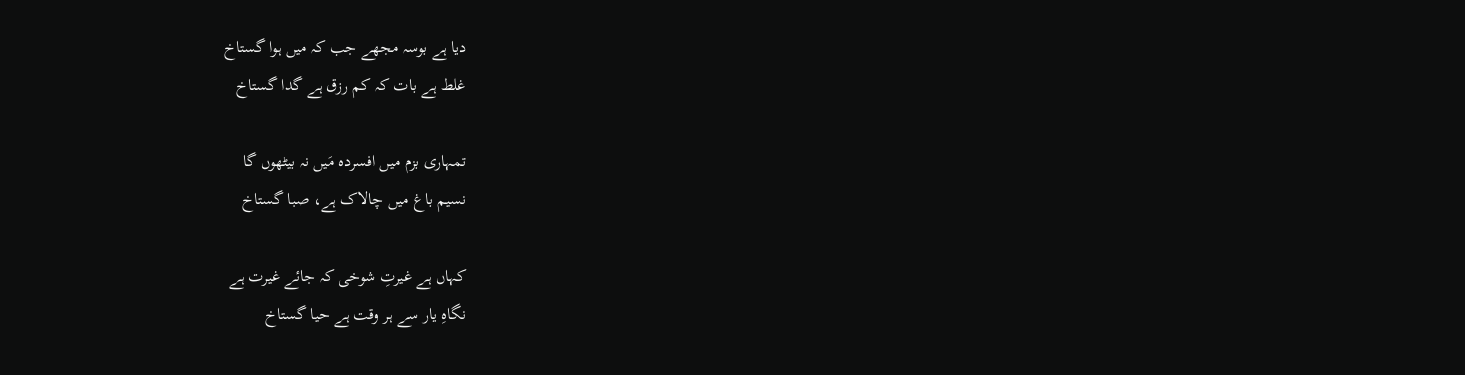دیا ہے بوسہ مجھے جب کہ میں ہوا گستاخ
غلط ہے بات کہ کم رزق ہے گدا گستاخ

تمہاری بزم میں افسردہ مَیں نہ بیٹھوں گا
نسیم باغ میں چالاک ہے، صبا گستاخ

کہاں ہے غیرتِ شوخی کہ جائے غیرت ہے
نگاہِ یار سے ہر وقت ہے حیا گستاخ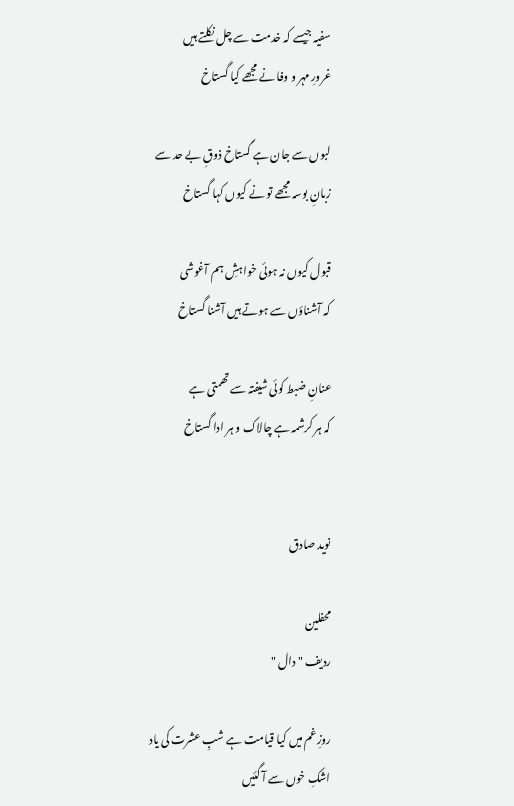سفیہ جیسے کہ خدمت سے چل نکلتے ہیں
غرورِ مہر و وفا نے مجھے کیا گستاخ

لبوں سے جان ہے گستاخ ذوقِ بے حد سے
زبانِ بوسہ مجھے تو نے کیوں کہا گستاخ

قبول کیوں نہ ہوئی خواہشِ ہم آغوشی
کہ آشناؤں سے ہوتے ہیں آشنا گستاخ

عنانِ ضبط کوئی شیفتہ سے تھمتی ہے
کہ ہر کرشمہ ہے چالاک و ہر ادا گستاخ


نوید صادق

محفلین
ردیف " دال "

روزِ غم میں کیا قیامت ہے شبِ عشرت کی یاد
اشکِ خوں سے آ گئیں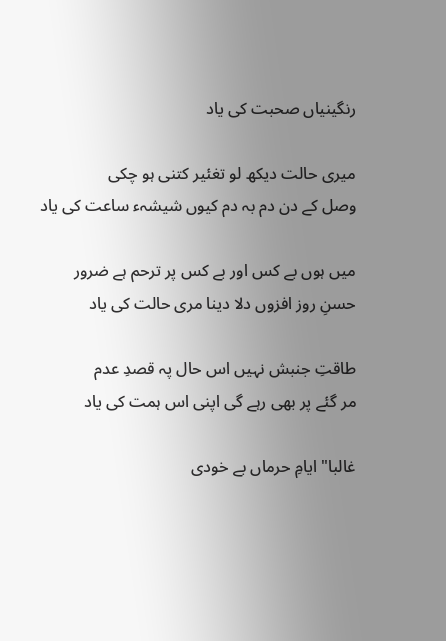رنگینیاں صحبت کی یاد

میری حالت دیکھ لو تغئیر کتنی ہو چکی
وصل کے دن دم بہ دم کیوں شیشہء ساعت کی یاد

میں ہوں بے کس اور بے کس پر ترحم ہے ضرور
حسنِ روز افزوں دلا دینا مری حالت کی یاد

طاقتِ جنبش نہیں اس حال پہ قصدِ عدم
مر گئے پر بھی رہے گی اپنی اس ہمت کی یاد

غالبا" ایامِ حرماں بے خودی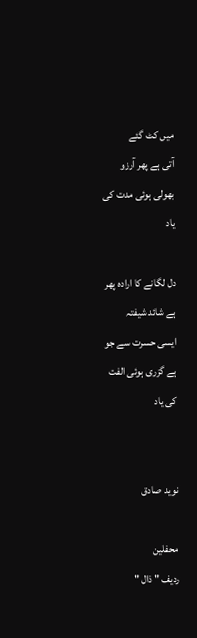میں کٹ گئے
آتی ہے پھر آرزو بھولی ہوئی مدت کی یاد

دل لگانے کا ارادہ پھر ہے شائد شیفتہ
ایسی حسرت سے جو ہے گزری ہوئی الفت کی یاد


نوید صادق

محفلین
ردیف " ذال "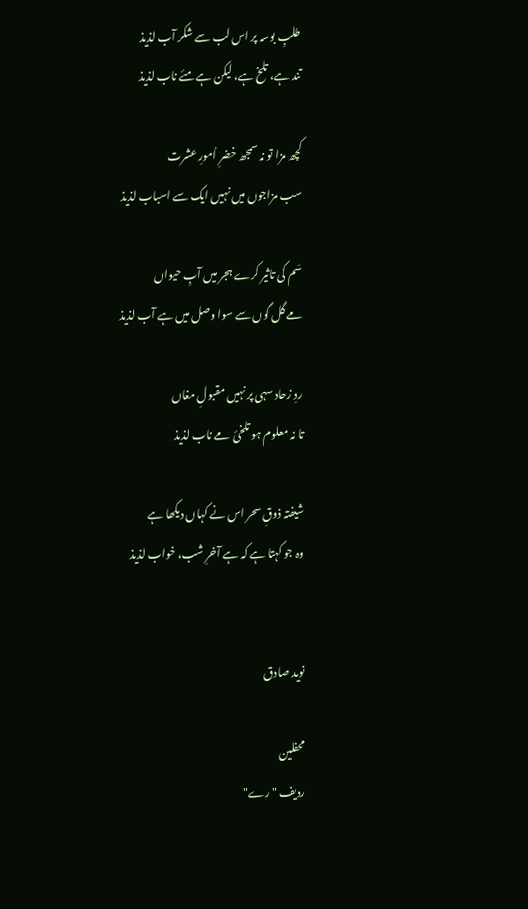طلبِ بوسہ پر اس لب سے شکر آب لذیذ
تند ہے، تلخ ہے، لیکن ہے مئے ناب لذیذ

کچھ مزا تو نہ سمجھ خضرِ اُمورِ عشرت
سب مزاجوں میں نہیں ایک سے اسباب لذیذ

سَم کی تاثیر کرے ہجر میں آبِ حیواں
مے گل گوں سے سوا وصل میں ہے آب لذیذ

ردِ زحاد سہی پر نہیں مقبولِ مغاں
تا نہ معلوم ہو تلخئ مے ناب لذیذ

شیفتہ ذوقِ سحر اس نے کہاں دیکھا ہے
وہ جو کہتا ہے کہ ہے آخرِ شب، خواب لذیذ


نوید صادق

محفلین
ردیف " رے"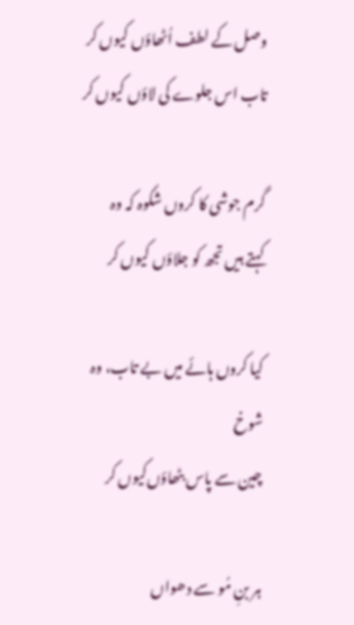وصل کے لطف اُٹھاؤں کیوں کر
تاب اس جلوے کی لاؤں کیوں کر

گرم جوشی کا کروں شکوہ کہ وہ
کہتے ہیں تجھ کو جلاؤں کیوں کر

کیا کروں ہائے میں بے تاب، وہ شوخ
چین سے پاس بٹھاؤں‌کیوں کر

ہر بنِ مُو سے دھواں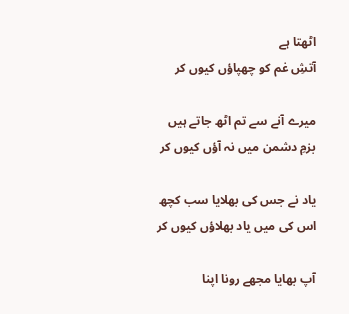اٹھتا ہے
آتشِ غم کو چھپاؤں کیوں کر

میرے آنے سے تم اٹھ جاتے ہیں
بزمِ دشمن میں نہ آؤں کیوں کر

یاد نے جس کی بھلایا سب کچھ
اس کی میں یاد بھلاؤں کیوں کر

آپ بھایا مجھے رونا اپنا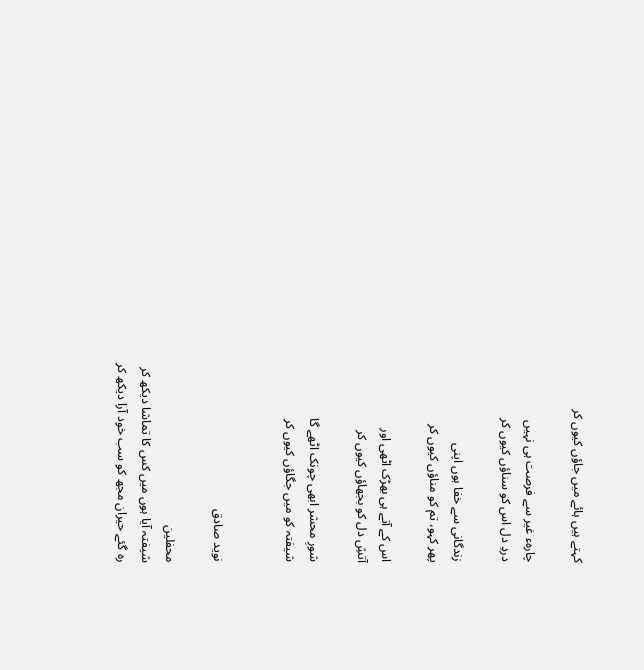کہتے ہیں ہائے میں جاؤں کیوں کر

چارہء غیر سے فرصت ہی نہیں
دردِ دل اس کو سناؤں کیوں کر

زندگانی سے خفا ہوں اپنی
پھر کہو، تم کو مناؤں کیوں کر

اس کے آتے ہی بھڑک اٹھی اور
آتشِ دل کو بجھاؤں کیوں کر

شورِ محشر ابھی چونک اٹھے گا
شیفتہ کو میں جگاؤں کیوں کر


نوید صادق

محفلین
شیفتہ آیا ہوں میں کس کا تماشا دیکھ کر
رہ گئے حیران مجھ کو سب خود آرا دیکھ کر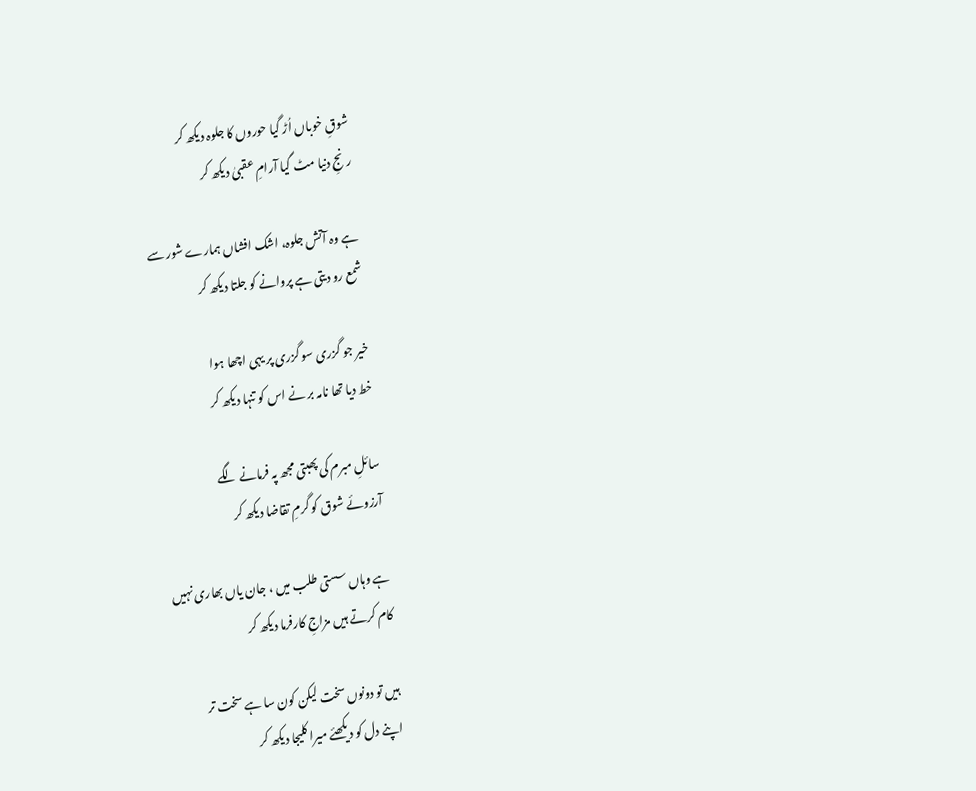شوقِ خوباں اُڑ گیا حوروں کا جلوہ دیکھ کر
رنجِ دنیا مٹ گیا آرامِ عقبیٰ دیکھ کر

ہے وہ آتش جلوہ، اشک افشاں ہمارے شور سے
شمع رو دیتی ہے پروانے کو جلتا دیکھ کر

خیر جو گزری سو گزری پر یہی اچھا ہوا
خط دیا تھا نامہ بر نے اس کو تنہا دیکھ کر

سائلِ مبرم کی پھبتی مجھ پہ فرمانے لگے
آرزوئے شوق کو گرمِ تقاضا دیکھ کر

ہے وہاں سستی طلب میں ، جان یاں بھاری نہیں
کام کرتے ہیں مزاجِ کارفرما دیکھ کر

ہیں تو دونوں سخت لیکن کون سا ہے سخت تر
اپنے دل کو دیکھئے میرا کلیجا دیکھ کر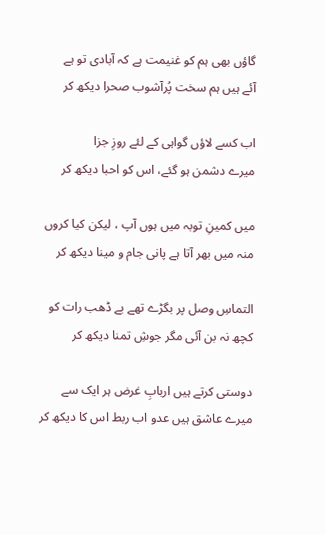گاؤں بھی ہم کو غنیمت ہے کہ آبادی تو ہے
آئے ہیں ہم سخت پُرآشوب صحرا دیکھ کر

اب کسے لاؤں گواہی کے لئے روزِ جزا
میرے دشمن ہو گئے، اس کو احبا دیکھ کر

میں کمینِ توبہ میں ہوں آپ ، لیکن کیا کروں
منہ میں بھر آتا ہے پانی جام و مینا دیکھ کر

التماسِ وصل پر بگڑے تھے بے ڈھب رات کو
کچھ نہ بن آئی مگر جوشِ تمنا دیکھ کر

دوستی کرتے ہیں اربابِ غرض ہر ایک سے
میرے عاشق ہیں عدو اب ربط اس کا دیکھ کر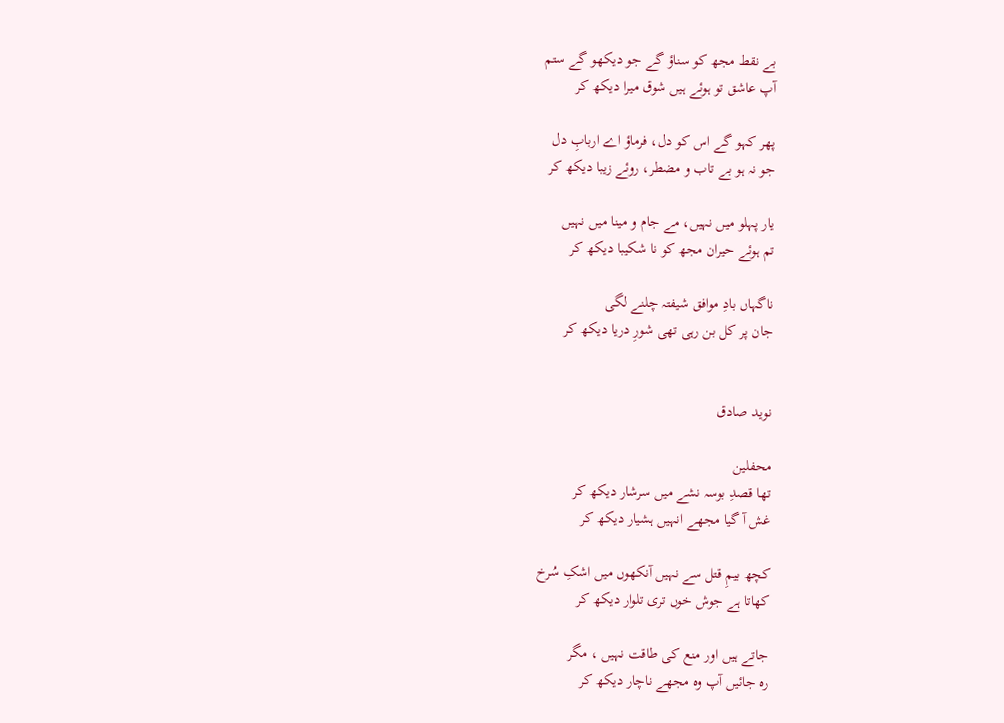بے نقط مجھ کو سناؤ گے جو دیکھو گے ستم
آپ عاشق تو ہوئے ہیں شوق میرا دیکھ کر

پھر کہو گے اس کو دل، فرماؤ اے اربابِ دل
جو نہ ہو بے تاب و مضطر، روئے زیبا دیکھ کر

یار پہلو میں نہیں، مے جام و مینا میں نہیں
تم ہوئے حیران مجھ کو نا شکیبا دیکھ کر

ناگہاں بادِ موافق شیفتہ چلنے لگی
جان پر کل بن رہی تھی شورِ دریا دیکھ کر


نوید صادق

محفلین
تھا قصدِ بوسہ نشے میں سرشار دیکھ کر
غش آ گیا مجھے انہیں ہشیار دیکھ کر

کچھ بیمِ قتل سے نہیں آنکھوں میں اشکِ سُرخ
کھاتا ہے جوش خوں تری تلوار دیکھ کر

جاتے ہیں اور منع کی طاقت نہیں ، مگر
رہ جائیں آپ وہ مجھے ناچار دیکھ کر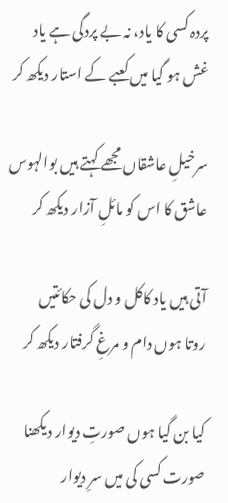پردہ کسی کا یاد، نہ بے پردگی ہے یاد
غش ہو گیا میں کعبے کے استار دیکھ کر

سرخیلِ عاشقاں مجھے کہتے ہیں بوالہوس
عاشق کا اس کو مائلِ آزار دیکھ کر

آتی ہیں یاد کاکل و دل کی حکائتیں
روتا ہوں دام و مرغِ گرفتار دیکھ کر

کیا بن گیا ہوں صورتِ دیوار دیکھنا
صورت کسی کی میں سرِ دیوار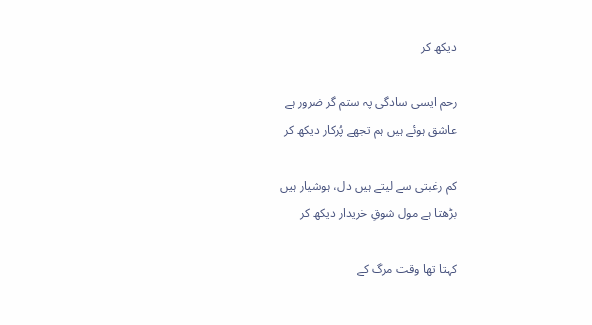دیکھ کر

رحم ایسی سادگی پہ ستم گر ضرور ہے
عاشق ہوئے ہیں ہم تجھے پُرکار دیکھ کر

کم رغبتی سے لیتے ہیں دل، ہوشیار ہیں
بڑھتا ہے مول شوقِ خریدار دیکھ کر

کہتا تھا وقت مرگ کے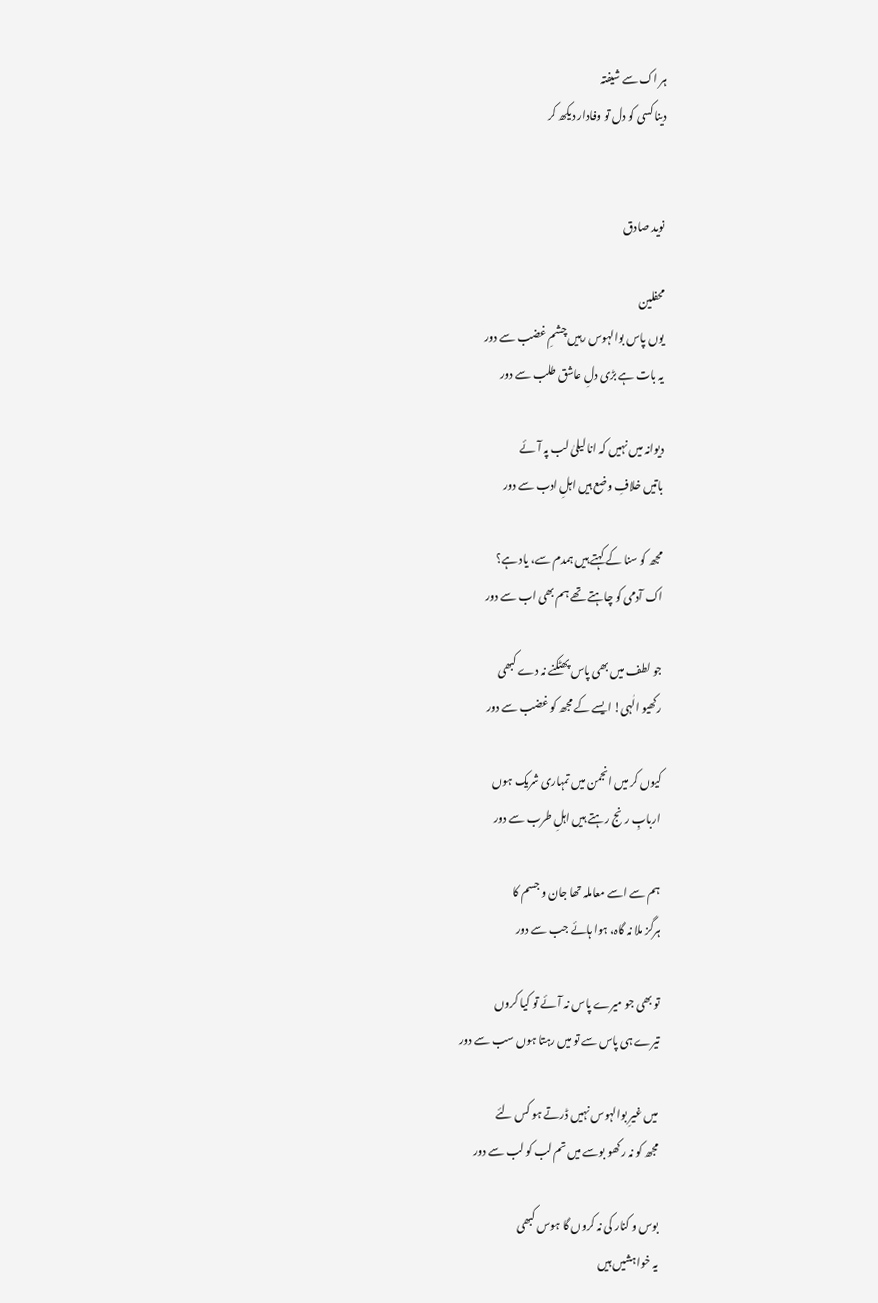ہر اک سے شیفتہ
دینا کسی کو دل تو وفادار دیکھ کر


نوید صادق

محفلین
یوں پاس بوالہوس رہیں چشمِ غضب سے دور
یہ بات ہے بڑی دلِ عاشق طلب سے دور

دیوانہ میں نہیں کہ انا لیلیٰ لب پہ آئے
باتیں خلافِ وضع ہیں اہلِ ادب سے دور

مجھ کو سنا کے کہتے ہیں ہمدم سے، یاد ہے؟
اک آدمی کو چاہتے تھے ہم بھی اب سے دور

جو لطف میں بھی پاس پھٹکنے نہ دے کبھی
رکھیو الٰہی! ایسے کے مجھ کو غضب سے دور

کیوں کر میں انجمن میں تمہاری شریک ہوں
اربابِ رنج رہتے ہیں اہلِ طرب سے دور

ہم سے اسے معاملہ تھا جان و جسم کا
ہرگز ملا نہ گاہ، ہوا ہائے جب سے دور

تو بھی جو میرے پاس نہ آئے تو کیا کروں
تیرے ہی پاس سے تو میں رہتا ہوں سب سے دور

میں غیرِ بوالہوس نہیں ڈرتے ہو کس لئے
مجھ کو نہ رکھو بوسے میں تم لب کو لب سے دور

بوس و کنار کی نہ کروں گا ہوس کبھی
یہ خواہشیں ہیں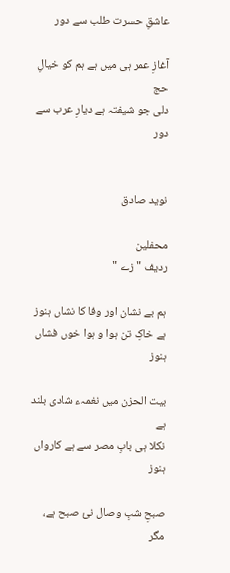عاشقِ حسرت طلب سے دور

آغازِ عمر ہی میں ہے ہم کو خیالِ حج
دلی جو شیفتہ ہے دیارِ عرب سے دور


نوید صادق

محفلین
ردیف " زے "

ہم بے نشان اور وفا کا نشاں ہنوز
ہے خاکِ تن ہوا و ہوا خوں فشاں ہنوز

بیت الحزن میں نغمہء شادی بلند ہے
نکلا ہی بابِ مصر سے ہے کارواں ہنوز

صبحِ شبِ وصال نئ صبح ہے، مگر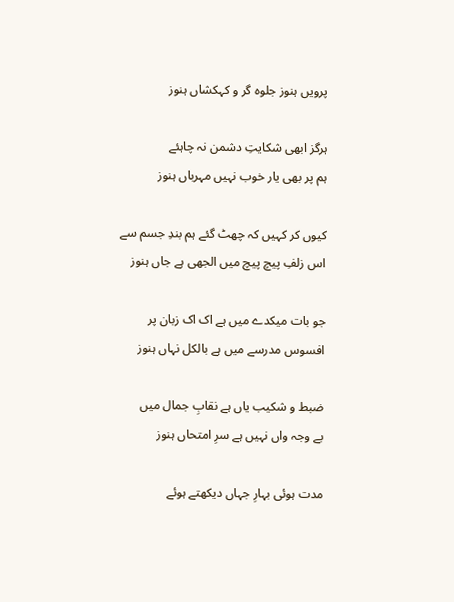پرویں ہنوز جلوہ گر و کہکشاں ہنوز

ہرگز ابھی شکایتِ دشمن نہ چاہئے
ہم پر بھی یار خوب نہیں مہرباں ہنوز

کیوں کر کہیں کہ چھٹ گئے ہم بندِ جسم سے
اس زلفِ پیچ پیچ میں الجھی ہے جاں ہنوز

جو بات میکدے میں ہے اک اک زبان پر
افسوس مدرسے میں ہے بالکل نہاں ہنوز

ضبط و شکیب یاں ہے نقابِ جمال میں
بے وجہ واں نہیں ہے سرِ امتحاں ہنوز

مدت ہوئی بہارِ جہاں دیکھتے ہوئے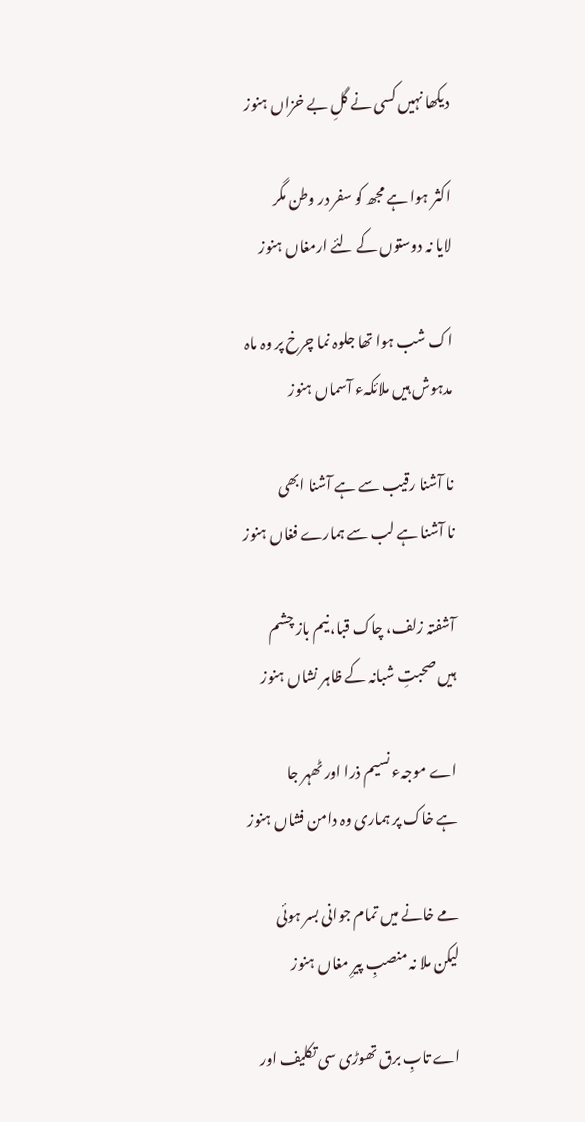دیکھا نہیں کسی نے گلِ بے خزاں ہنوز

اکثر ہوا ہے مجھ کو سفر در وطن مگر
لایا نہ دوستوں کے لئے ارمغاں ہنوز

اک شب ہوا تھا جلوہ نما چرخ پر وہ ماہ
مدہوش ہیں ملائکہء آسماں ہنوز

نا آشنا رقیب سے ہے آشنا ابھی
نا آشنا ہے لب سے ہمارے فغاں ہنوز

آشفتہ زلف، چاک قبا، نیم باز چشم
ہیں صحبتِ شبانہ کے ظاہر نشاں ہنوز

اے موجہء نسیم ذرا اور ٹھہر جا
ہے خاک پر ہماری وہ دامن فشاں ہنوز

مے خانے میں تمام جوانی بسر ہوئی
لیکن ملا نہ منصبِ پیرِ مغاں ہنوز

اے تابِ برق تھوڑی سی تکلیف اور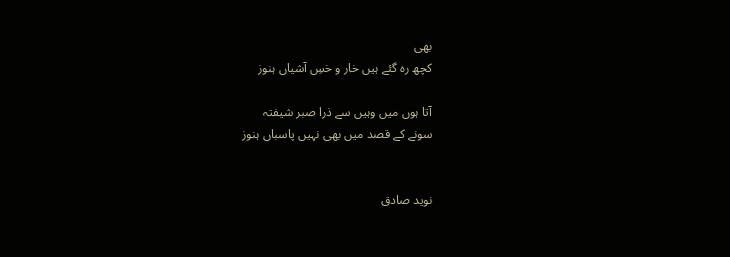بھی
کچھ رہ گئے ہیں خار و خسِ آشیاں ہنوز

آتا ہوں میں وہیں سے ذرا صبر شیفتہ
سونے کے قصد میں بھی نہیں پاسباں ہنوز


نوید صادق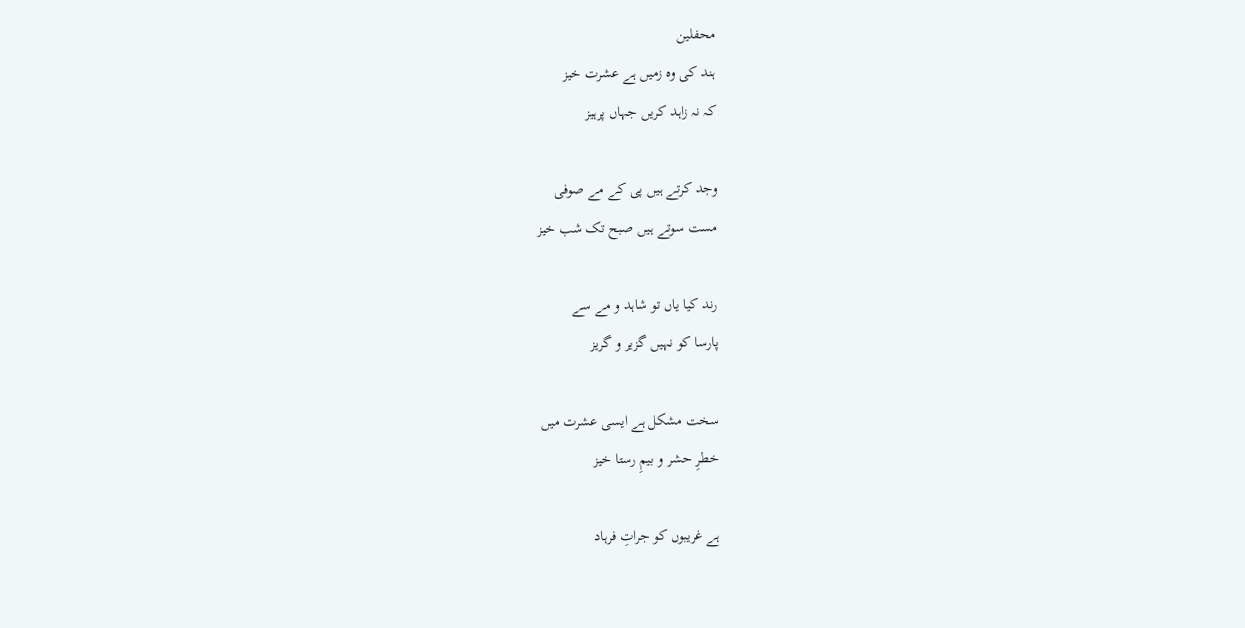محفلین
ہند کی وہ زمیں ہے عشرت خیز
کہ نہ زاہد کریں جہاں پرہیز

وجد کرتے ہیں پی کے مے صوفی
مست سوتے ہیں صبح تک شب خیز

رند کیا یاں تو شاہد و مے سے
پارسا کو نہیں گزیر و گریز

سخت مشکل ہے ایسی عشرت میں
خطرِ حشر و بیمِ رستا خیز

ہے غریبوں کو جراتِ فرہاد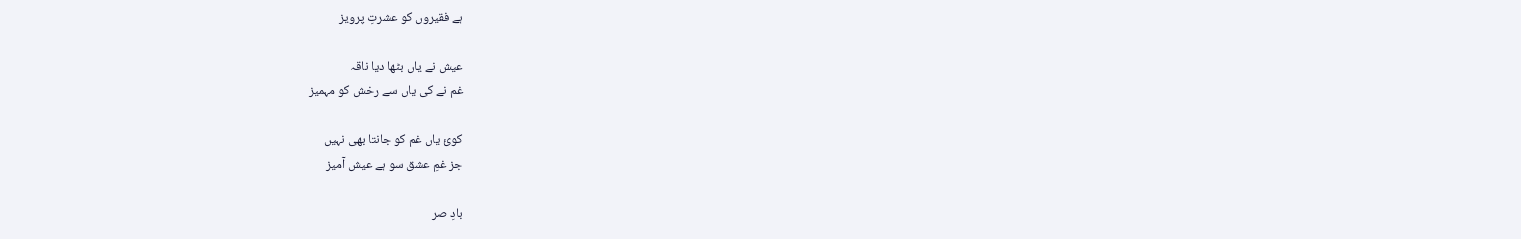ہے فقیروں کو عشرتِ پرویز

عیش نے یاں بٹھا دیا ناقہ
غم نے کی یاں سے رخش کو مہمیز

کوئ یاں غم کو جانتا بھی نہیں
جز غمِ عشق سو ہے عیش آمیز

بادِ صر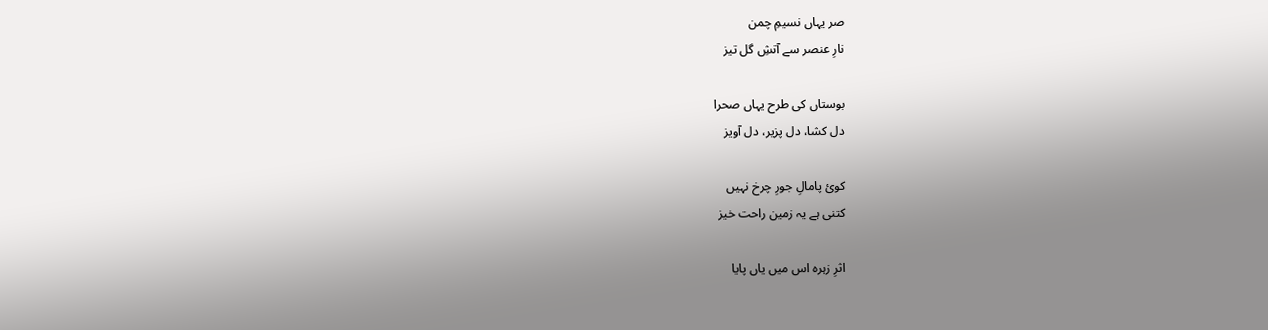صر یہاں نسیمِ چمن
نارِ عنصر سے آتشِ گل تیز

بوستاں کی طرح یہاں صحرا
دل کشا، دل پزیر، دل آویز

کوئ پامالِ جورِ چرخ نہیں
کتنی ہے یہ زمین راحت خیز

اثرِ زہرہ اس میں یاں پایا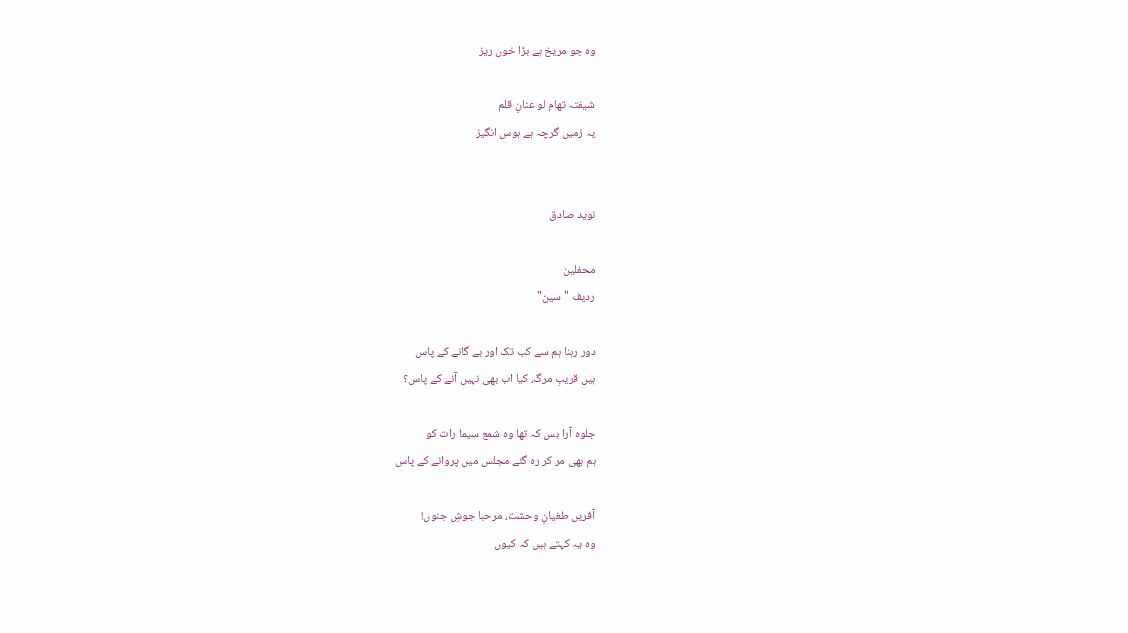وہ جو مریخ ہے بڑا خوں ریز

شیفتہ تھام لو عنانِ قلم
یہ زمیں گرچہ ہے ہوس انگیز


نوید صادق

محفلین
ردیف " سین"

دور رہنا ہم سے کب تک اور بے گانے کے پاس
ہیں قریبِ مرگ، کیا اب بھی نہیں آنے کے پاس؟

جلوہ آرا بس کہ تھا وہ شمع سیما رات کو
ہم بھی مر کر رہ گئے مجلس میں پروانے کے پاس

آفریں طغیانِ وحشت، مرحبا جوشِ جنوں!
وہ یہ کہتے ہیں کہ کیوں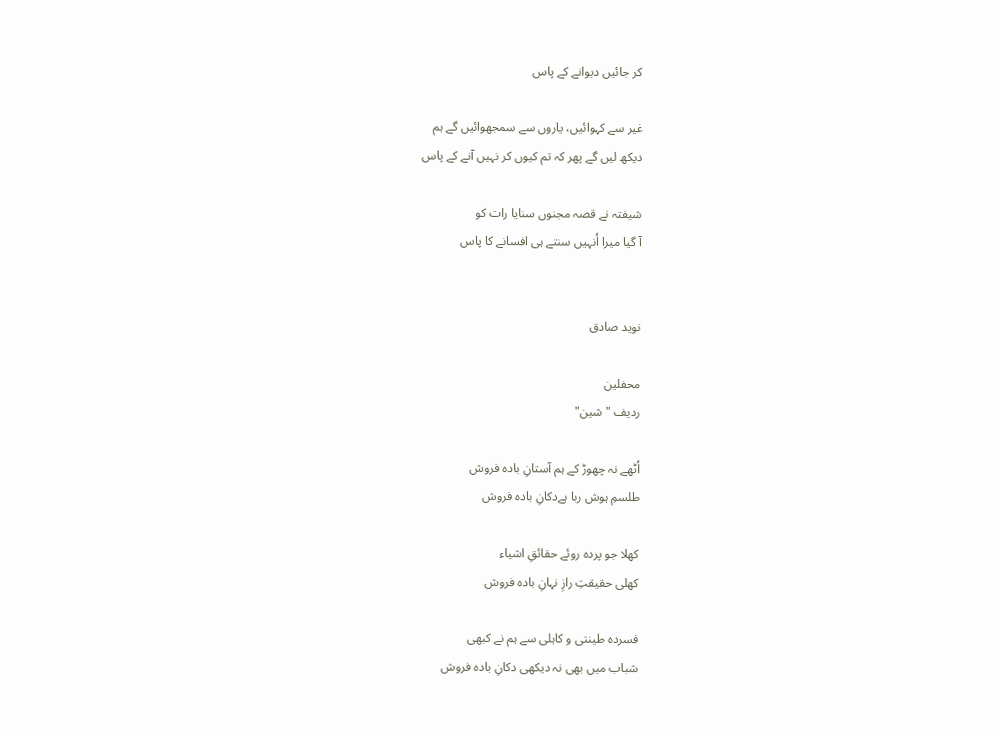کر جائیں دیوانے کے پاس

غیر سے کہوائیں، یاروں سے سمجھوائیں گے ہم
دیکھ لیں گے پھر کہ تم کیوں کر نہیں آنے کے پاس

شیفتہ نے قصہ مجنوں سنایا رات کو
آ گیا میرا اُنہیں سنتے ہی افسانے کا پاس


نوید صادق

محفلین
ردیف " شین"

اُٹھے نہ چھوڑ کے ہم آستانِ بادہ فروش
طلسمِ ہوش ربا ہےدکانِ بادہ فروش

کھلا جو پردہ روئے حقائقِ اشیاء
کھلی حقیقتِ رازِ نہانِ بادہ فروش

فسردہ طینتی و کاہلی سے ہم نے کبھی
شباب میں بھی نہ دیکھی دکانِ بادہ فروش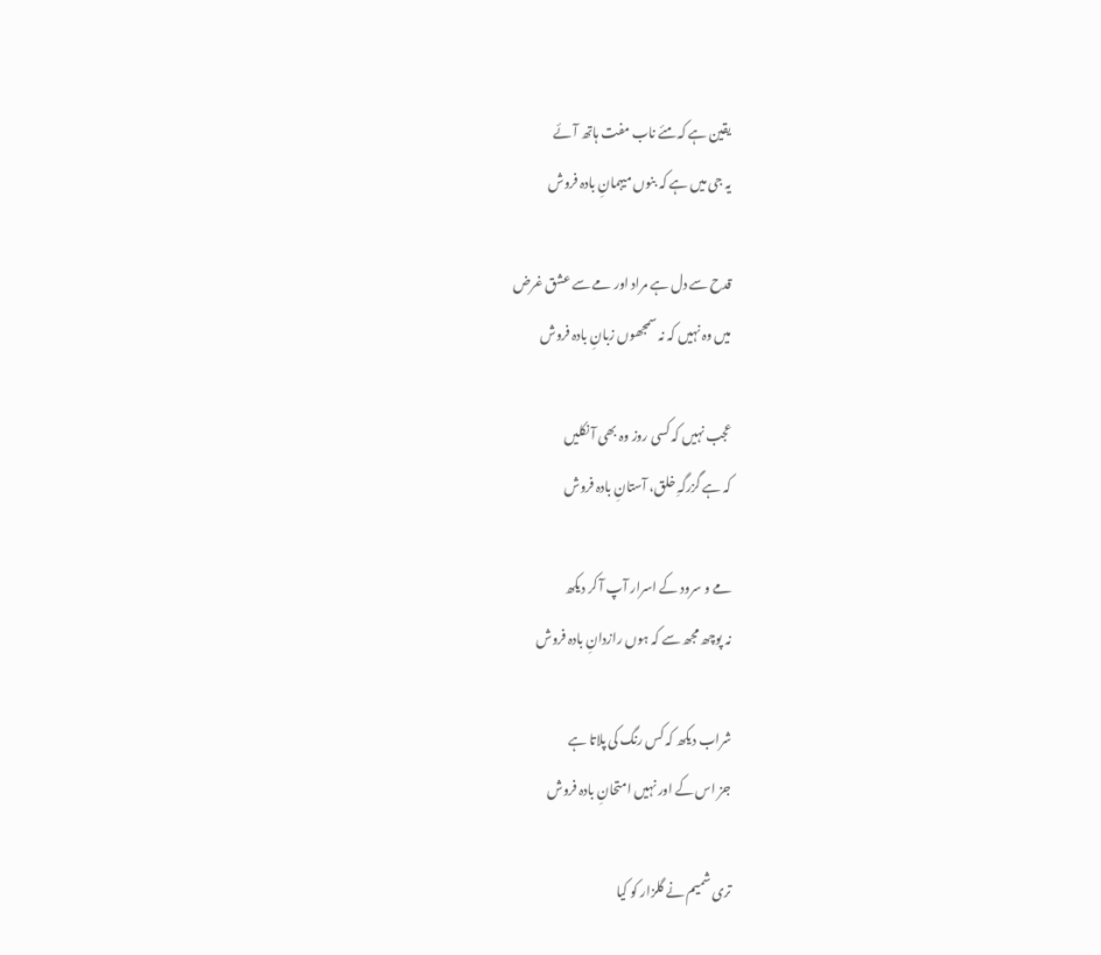یقین ہے کہ مئے ناب مفت ہاتھ آئے
یہ جی میں ہے کہ بنوں میہمانِ بادہ فروش

قدح سے دل ہے مراد اور مے سے عشق غرض
میں وہ نہیں کہ نہ سمجھوں زبانِ بادہ فروش

عجب نہیں کہ کسی روز وہ بھی آ نکلیں
کہ ہے گزرگہِ خلق، آستانِ بادہ فروش

مے و سرود کے اسرار آپ آ کر دیکھ
نہ پوچھ مجھ سے کہ ہوں رازدانِ بادہ فروش

شراب دیکھ کہ کس رنگ کی پلاتا ہے
جز اس کے اور نہیں امتحانِ بادہ فروش

تری شمیم نے گلزار کو کیا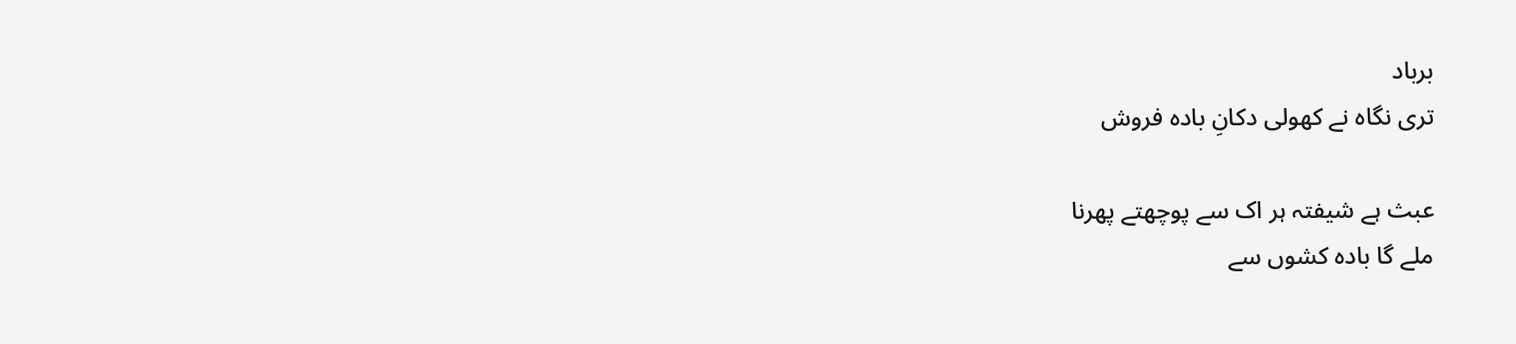برباد
تری نگاہ نے کھولی دکانِ بادہ فروش

عبث ہے شیفتہ ہر اک سے پوچھتے پھرنا
ملے گا بادہ کشوں سے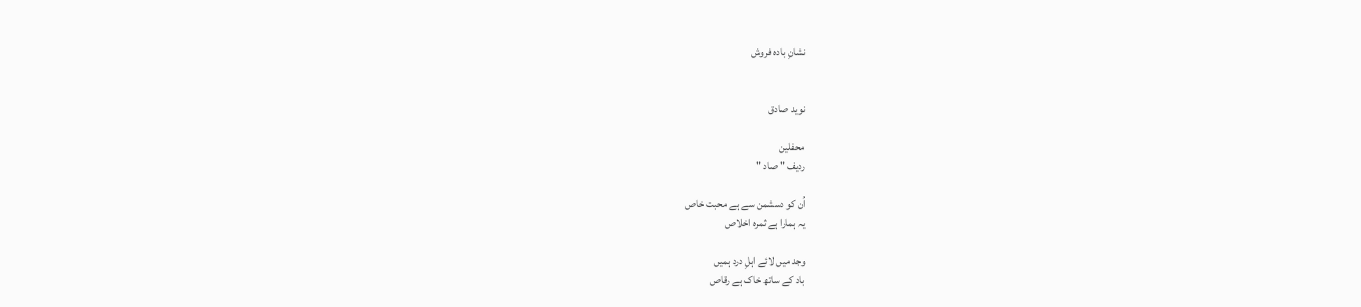نشانِ بادہ فروش


نوید صادق

محفلین
ردیف " صاد "

اُن کو دسشمن سے ہے محبت خاص
یہ ہمارا ہے ثمرہ اخلاص

وجد میں لائے اہلِ درد ہمیں
باد کے ساتھ خاک ہے رقاص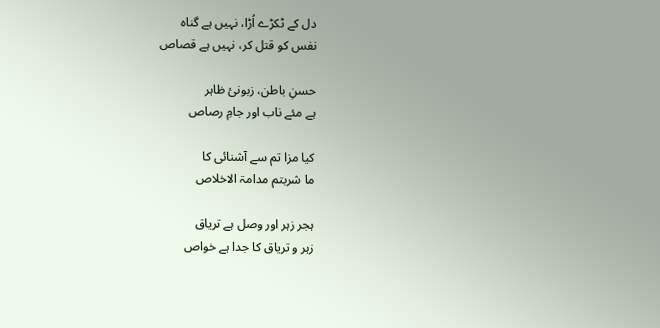دل کے ٹکڑے اُڑا، نہیں ہے گناہ
نفس کو قتل کر، نہیں ہے قصاص

حسنِ باطن، زبونئ ظاہر
ہے مئے ناب اور جامِ رصاص

کیا مزا تم سے آشنائی کا
ما شربتم مدامۃ الاخلاص

ہجر زہر اور وصل ہے تریاق
زہر و تریاق کا جدا ہے خواص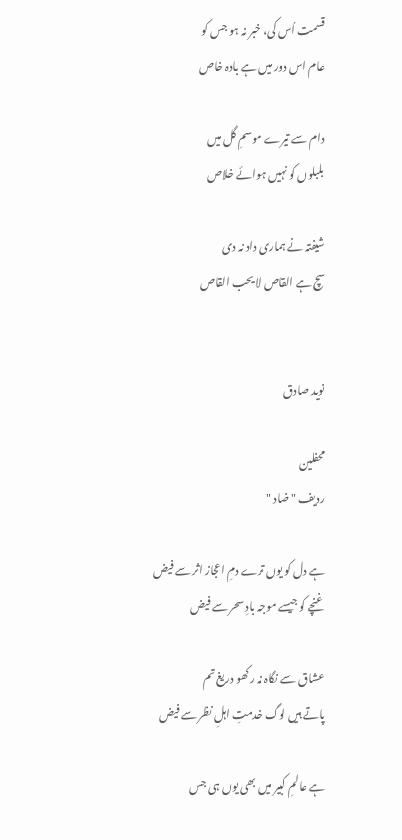قسمت اُس کی، خبر نہ ہو جس کو
عام اس دور میں ہے بادہ خاص

دام سے تیرے موسمِ گل میں
بلبلوں کو نہیں ہوائے خلاص

شیفتہ نے ہماری داد نہ دی
سچ ہے القاص لا یحب القاص


نوید صادق

محفلین
ردیف " ضاد "

ہے دل کو یوں ترے دمِ اعجاز اثر سے فیض
غنچے کو جیسے موجہ بادِ سحر سے فیض

عشاق سے نگاہ نہ رکھو دریغ تم
پاتے ہیں لوگ خدمتِ اہلِ نظر سے فیض

ہے عالمِ کبیر میں بھی یوں ہی جس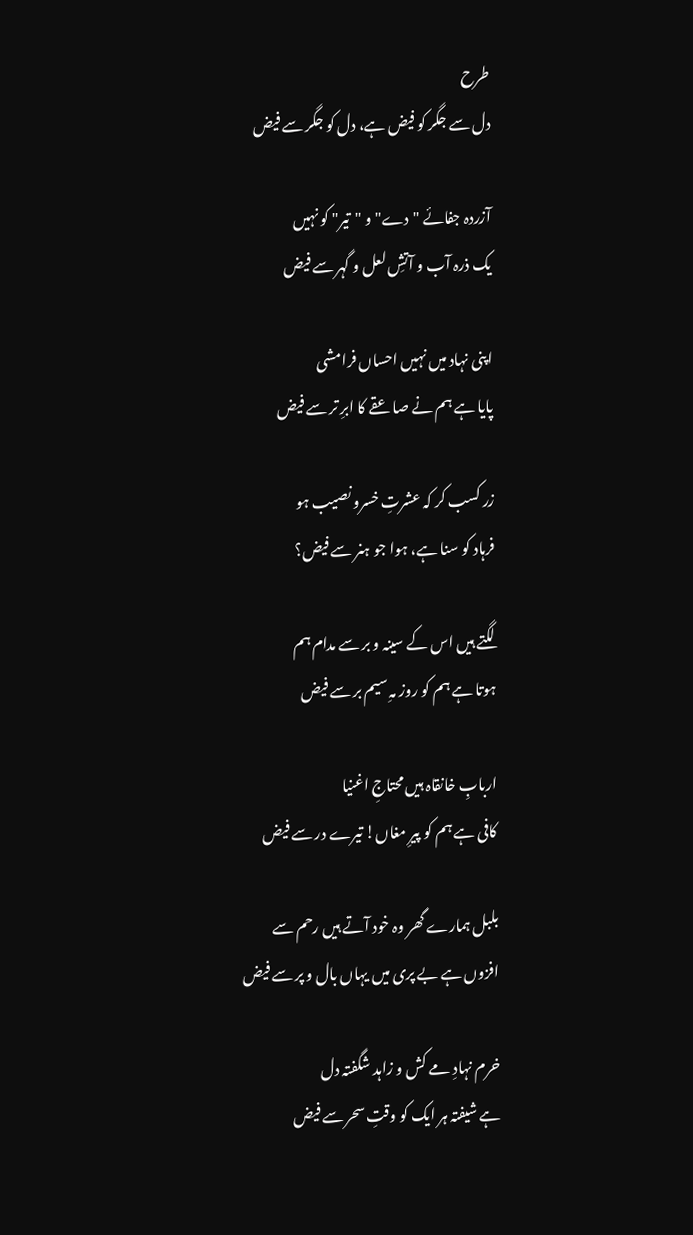طرح
دل سے جگر کو فیض ہے، دل کو جگر سے فیض

آزردہ جفائے "دے" و "تیر" کو نہیں
یک ذرہ آب و آتشِ لعل و گہر سے فیض

اپنی نہاد میں نہیں احساں فرامشی
پایا ہے ہم نے صاعقے کا ابرِ تر سے فیض

زر کسب کر کہ عشرتِ خسرو نصیب ہو
فرہاد کو سنا ہے، ہوا جو ہنر سے فیض؟

لگتے ہیں اس کے سینہ و بر سے مدام ہم
ہوتا ہے ہم کو روز مہِ سیم بر سے فیض

اربابِ خانقاہ ہیں محتاجِ اغنیا
کافی ہے ہم کو پیرِ مغاں! تیرے در سے فیض

بلبل ہمارے گھر وہ خود آتے ہیں رحم سے
افزوں ہے بے پری میں یہاں بال و پر سے فیض

خرم نہادِ مے کش و زاہد شگفتہ دل
ہے شیفتہ ہر ایک کو وقتِ سحر سے فیض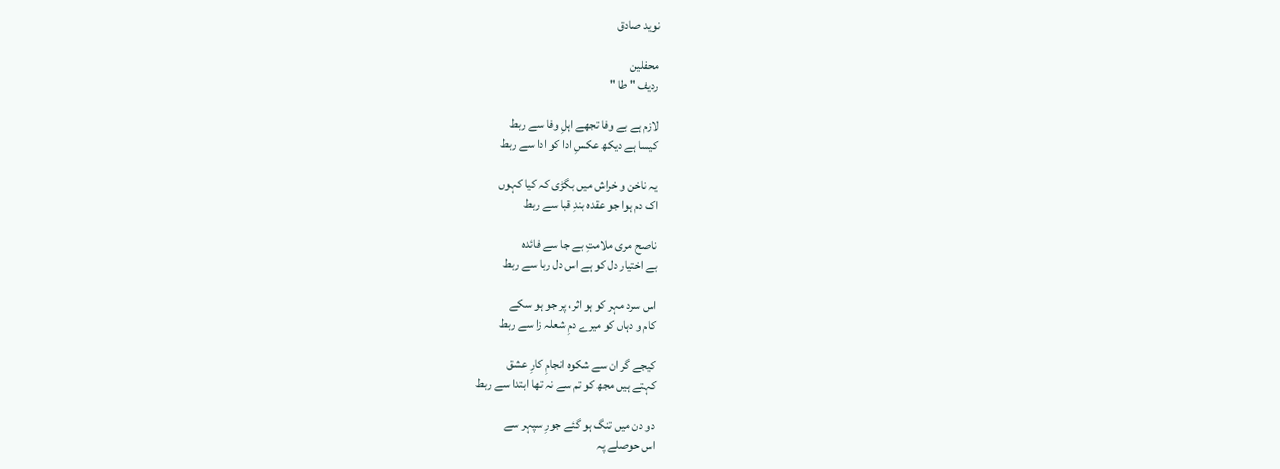نوید صادق

محفلین
ردیف " طا "

لازم ہے بے وفا تجھے اہلِ وفا سے ربط
کیسا ہے دیکھ عکسِ ادا کو ادا سے ربط

یہ ناخن و خراش میں بگڑی کہ کیا کہوں
اک دم ہوا جو عقدہ بندِ قبا سے ربط

ناصح مری ملامتِ بے جا سے فائدہ
بے اختیار دل کو ہے اس دل ربا سے ربط

اس سرد مہر کو ہو اثر، پر جو ہو سکے
کام و دہاں کو میرے دمِ شعلہ زا سے ربط

کیجے گر ان سے شکوہ انجامِ کارِ عشق
کہتے ہیں مجھ کو تم سے نہ تھا ابتدا سے ربط

دو دن میں تنگ ہو گئے جورِ سپہر سے
اس حوصلے پہ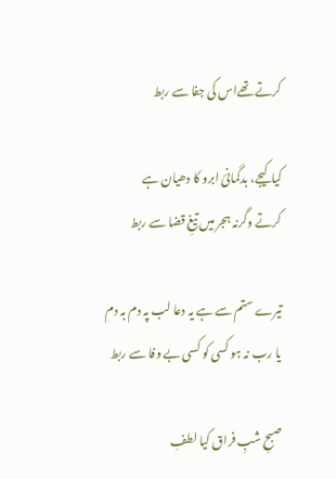کرتے تھےاس کی جفا سے ربط

کیا کیجے، بدگمانئ ابرو کا دھیان ہے
کرتے وگرنہ ہجر میں تیغِ قضا سے ربط

تیرے ستم سے ہے یہ دعا لب پہ دم بہ دم
یا رب نہ ہو کسی کو کسی بے وفا سے ربط

صبحِ شبِ فراق کیا لطفِ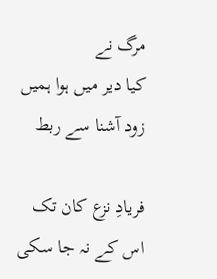مرگ نے
کیا دیر میں ہوا ہمیں زود آشنا سے ربط

فریادِ نزع کان تک اس کے نہ جا سکی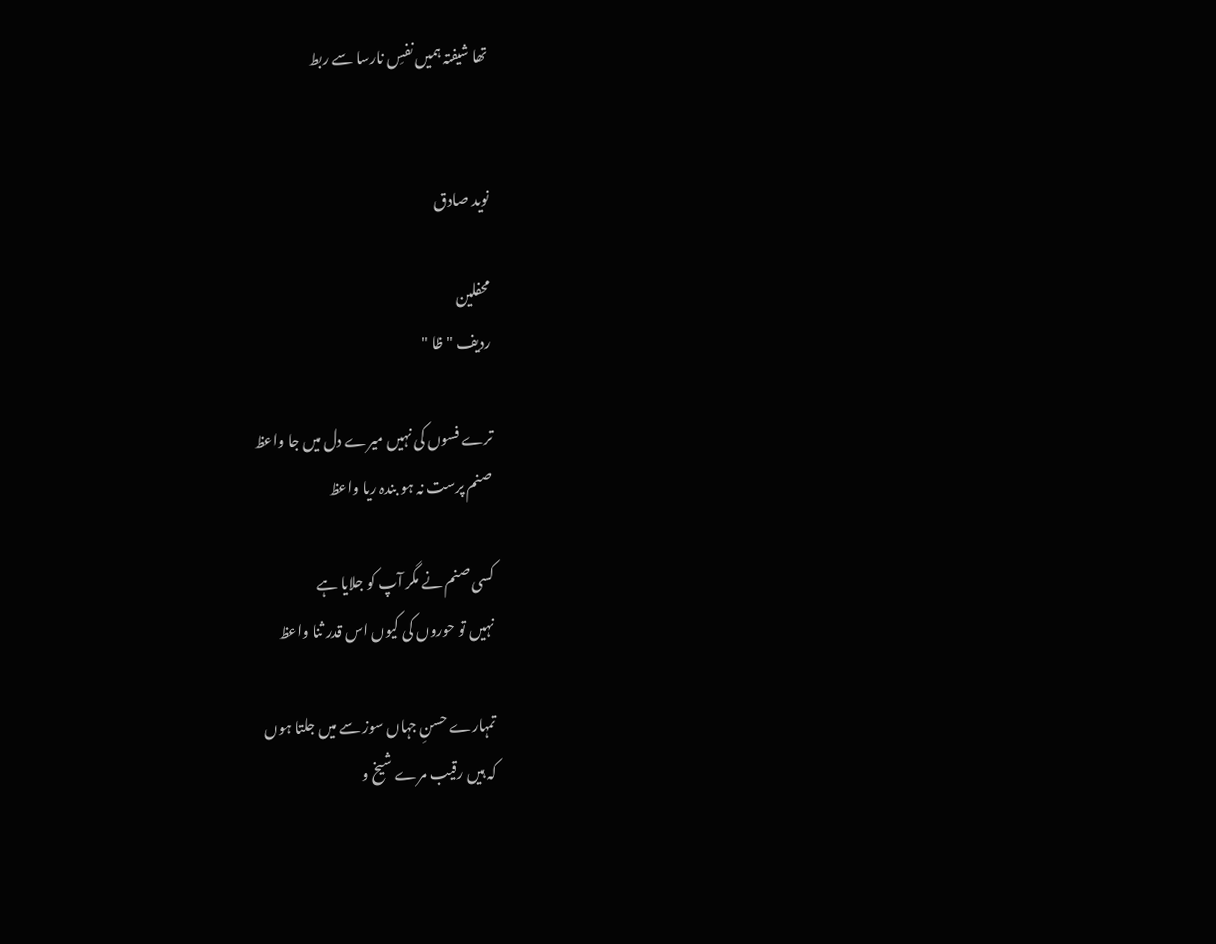تھا شیفتہ ہمیں نفسِ نارسا سے ربط


نوید صادق

محفلین
ردیف " ظا "

ترے فسوں کی نہیں میرے دل میں جا واعظ
صنم پرست نہ ہو بندہ ریا واعظ

کسی صنم نے مگر آپ کو جلایا ہے
نہیں تو حوروں کی کیوں اس قدر ثنا واعظ

تمہارے حسنِ جہاں سوز سے میں جلتا ہوں
کہ ہیں رقیب مرے شیخ و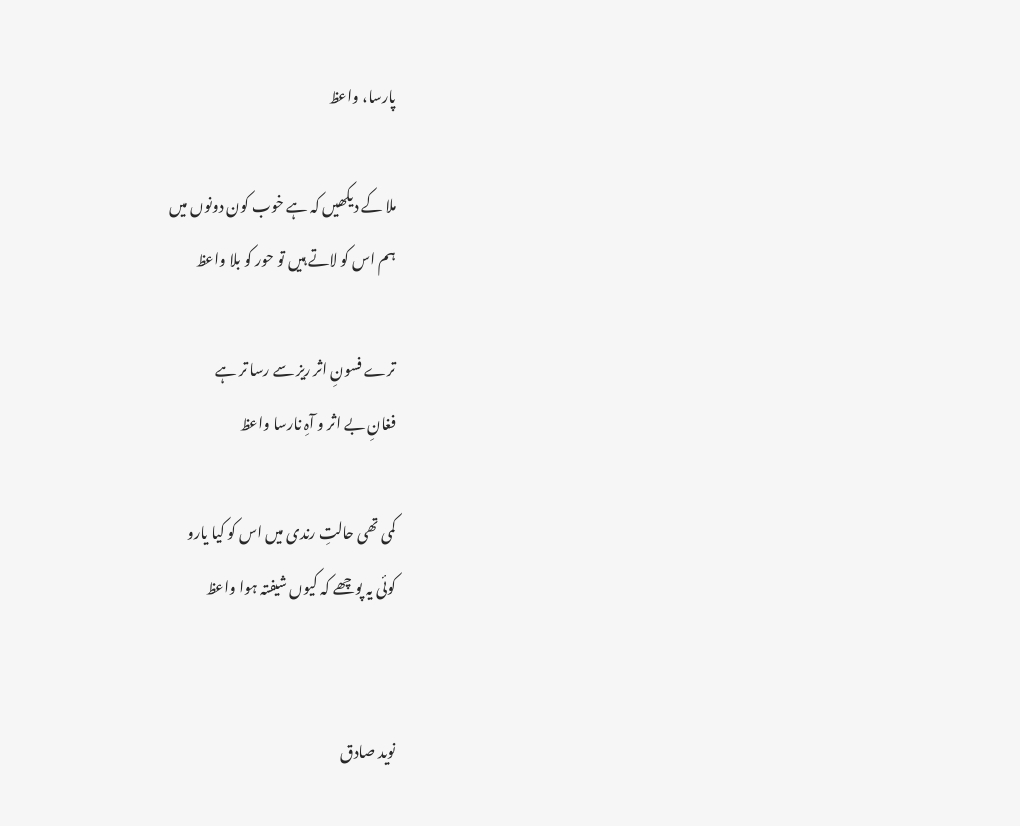پارسا، واعظ

ملا کے دیکھیں کہ ہے خوب کون دونوں میں
ہم اس کو لاتے ہیں تو حور کو بلا واعظ

ترے فسونِ اثر ریز سے رسا تر ہے
فغانِ بے اثر و آہِ نارسا واعظ

کمی تھی حالتِ رندی میں اس کو کیا یارو
کوئی یہ پوچھے کہ کیوں شیفتہ ہوا واعظ


نوید صادق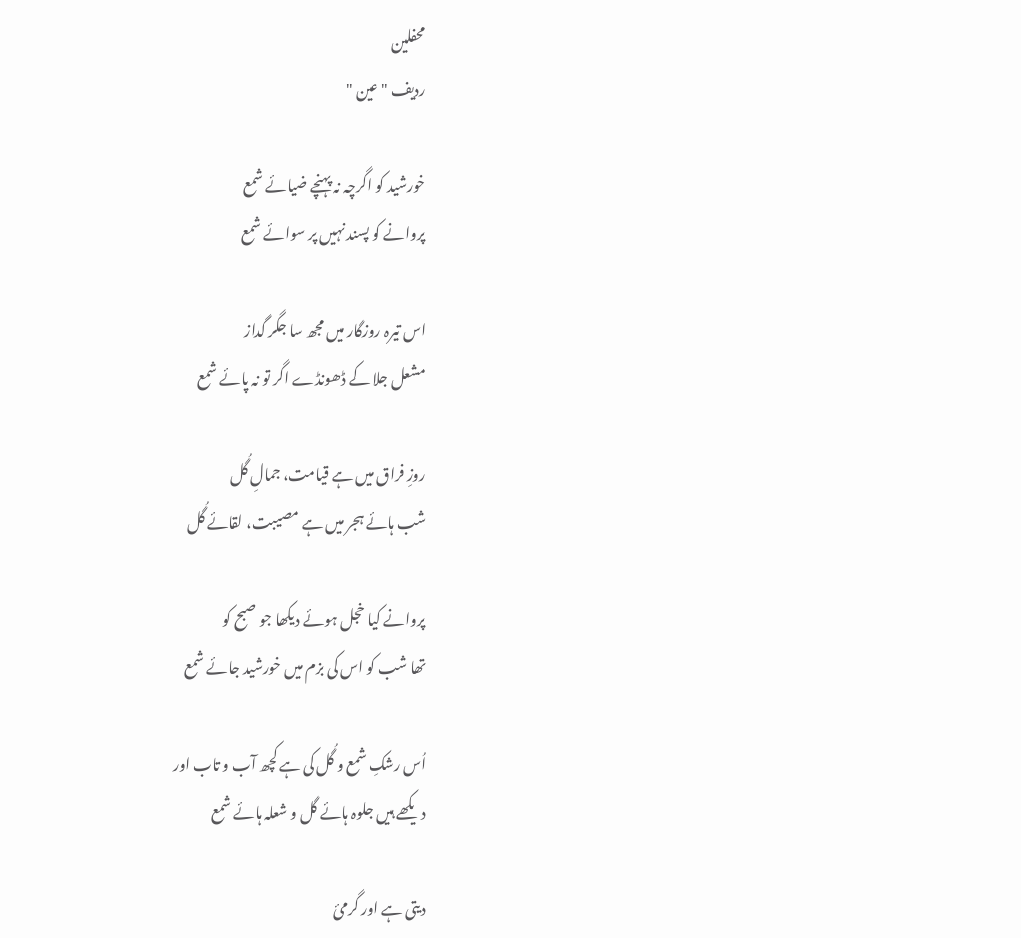محفلین
ردیف " عین "

خورشید کو اگرچہ نہ پہنچے ضیائے شمع
پروانے کو پسند نہیں پر سوائے شمع

اس تیرہ روزگار میں مجھ سا جگر گداز
مشعل جلا کے ڈھونڈے اگر تو نہ پائے شمع

روزِ فراق میں ہے قیامت، جمالِ گُل
شب ہائے ہجر میں ہے مصیبت، لقائے گُل

پروانے کیا خجل ہوئے دیکھا جو صبح کو
تھا شب کو اس کی بزم میں خورشید جائے شمع

اُس رشکِ شمع و گُل کی ہے کچھ آب و تاب اور
دیکھے ہیں جلوہ ہائے گل و شعلہ ہائے شمع

دیتی ہے اور گرمئ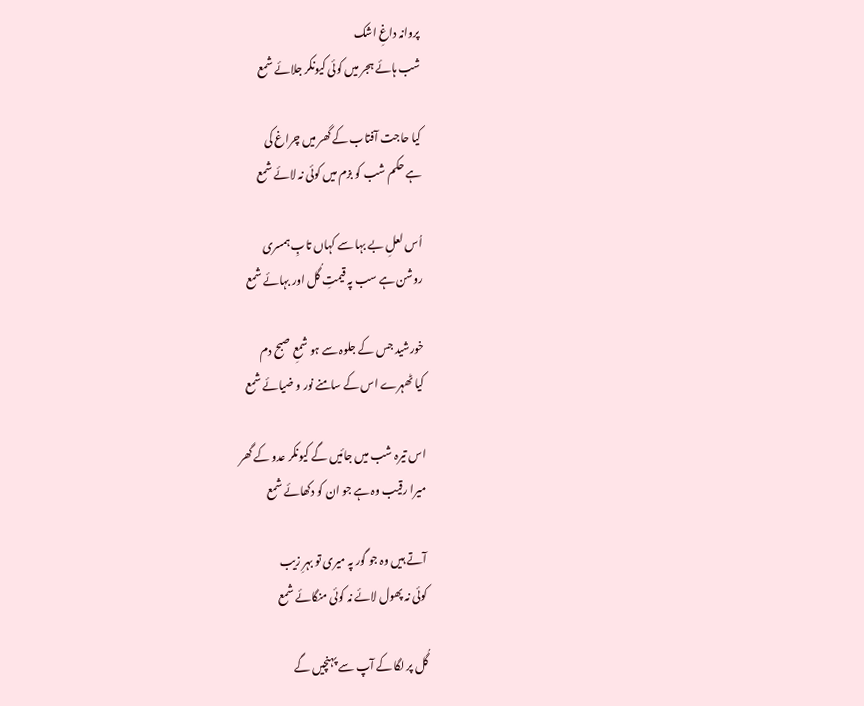پروانہ داغِ اشک
شب ہائے ہجر میں کوئی کیونکر جلائے شمع

کیا حاجت آفتاب کے گھر میں چراغ کی
ہے حکم شب کو بزم میں کوئی نہ لائے شمع

اُس لعلِ بے بہا سے کہاں تابِ ہمسری
روشن ہے سب پہ قیمتِ گُل اور بہائے شمع

خورشید جس کے جلوہ سے ہو شمعِ صبح دم
کیا ٹھہرے اس کے سامنے نور و ضیائے شمع

اس تیرہ شب میں جائیں گے کیونکر عدو کے گھر
میرا رقیب وہ ہے جو ان کو دکھائے شمع

آتے ہیں وہ جو گور پہ میری تو بہرِ زیب
کوئی نہ پھول لائے نہ کوئی منگائے شمع

گُل پر لگا کے آپ سے پہنچیں گے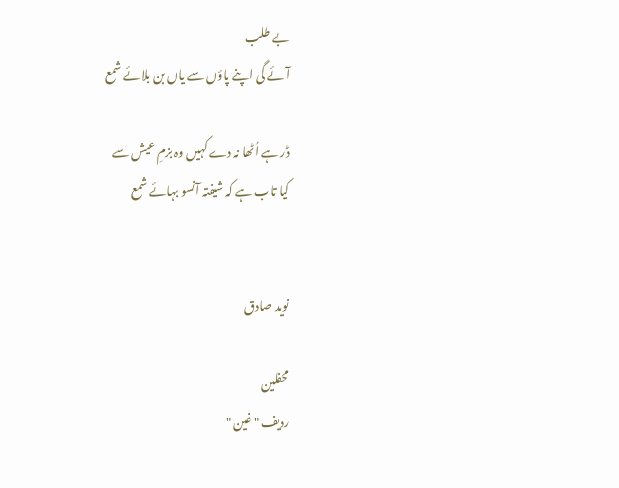بے طلب
آئے گی اپنے پاؤں سے یاں بن بلائے شمع

ڈر ہے اُٹھا نہ دے کہیں وہ بزمِ عیش سے
کیا تاب ہے کہ شیفتہ آنسو بہائے شمع


نوید صادق

محفلین
ردیف " غین "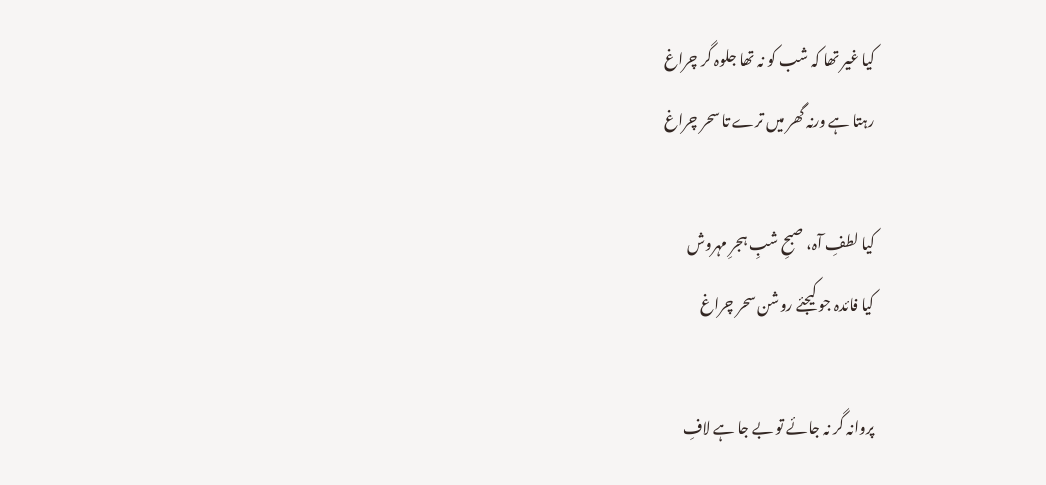کیا غیر تھا کہ شب کو نہ تھا جلوہ گر چراغ
رہتا ہے ورنہ گھر میں ترے تا سحر چراغ

کیا لطفِ آہ، صبحِ شبِ ہجرِ مہروش
کیا فائدہ جو کیجئے روشن سحر چراغ

پروانہ گر نہ جائے تو بے جا ہے لافِ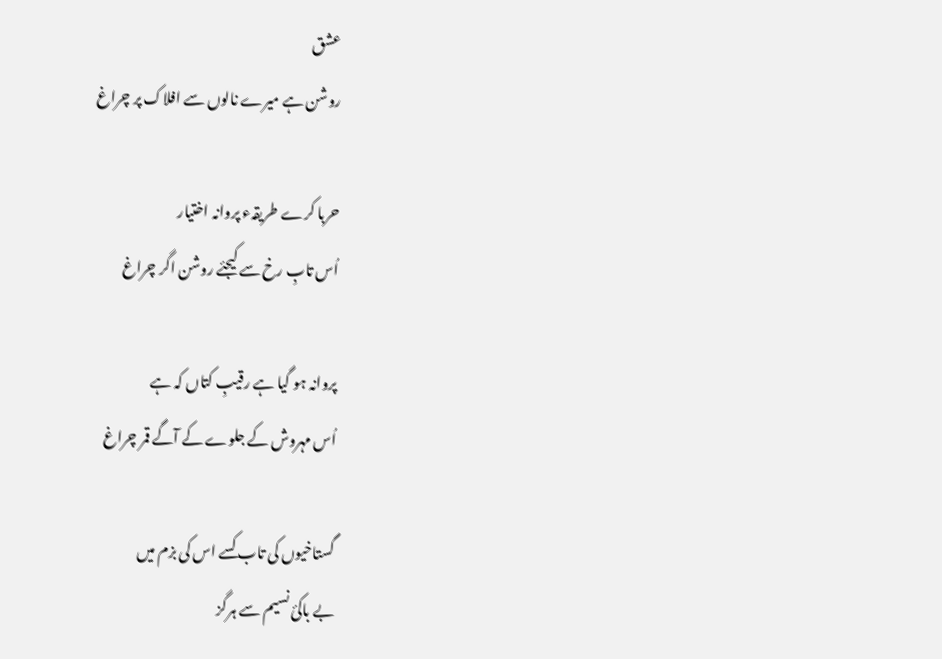عشق
روشن ہے میرے نالوں سے افلاک پر چراغ

حربا کرے طریقہء پروانہ اختیار
اُس تابِ رخ سے کیجئے روشن اگر چراغ

پروانہ ہو گیا ہے رقیبِ کتاں کہ ہے
اُس مہروش کے جلوے کے آگے قمر چراغ

گستاخیوں کی تاب کسے اس کی بزم میں
بے باکئ نسیم سے ہرگز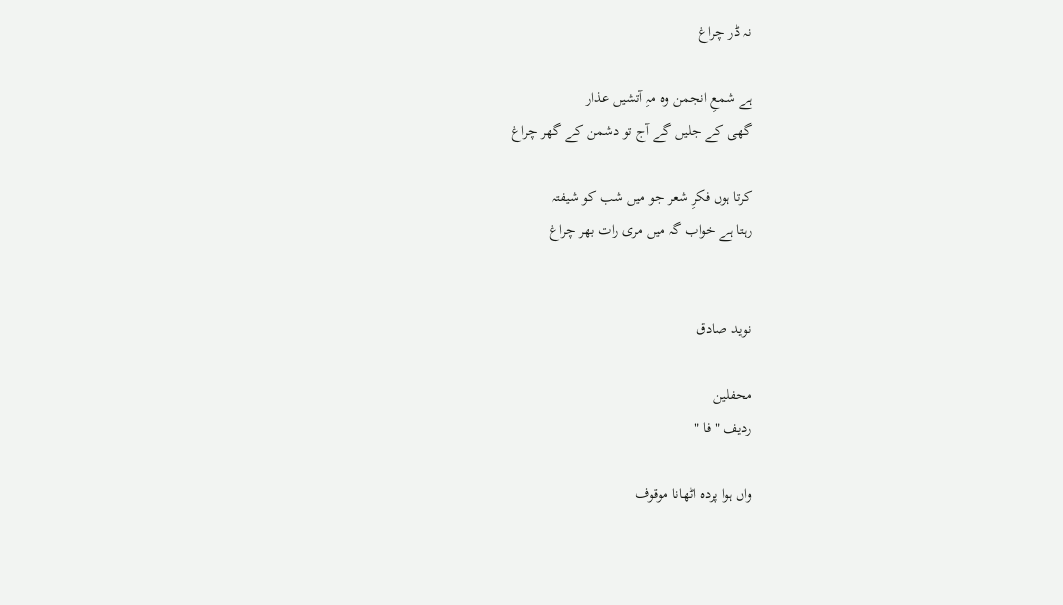نہ ڈر چراغ

ہے شمعِ انجمن وہ مہِ آتشیں عذار
گھی کے جلیں گے آج تو دشمن کے گھر چراغ

کرتا ہوں فکرِ شعر جو میں شب کو شیفتہ
رہتا ہے خواب گہ میں مری رات بھر چراغ


نوید صادق

محفلین
ردیف " فا "

واں ہوا پردہ اٹھانا موقوف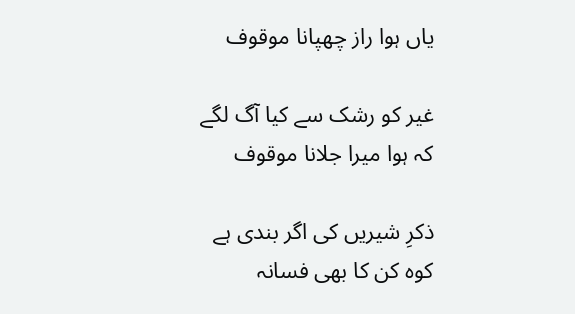یاں ہوا راز چھپانا موقوف

غیر کو رشک سے کیا آگ لگے
کہ ہوا میرا جلانا موقوف

ذکرِ شیریں کی اگر بندی ہے
کوہ کن کا بھی فسانہ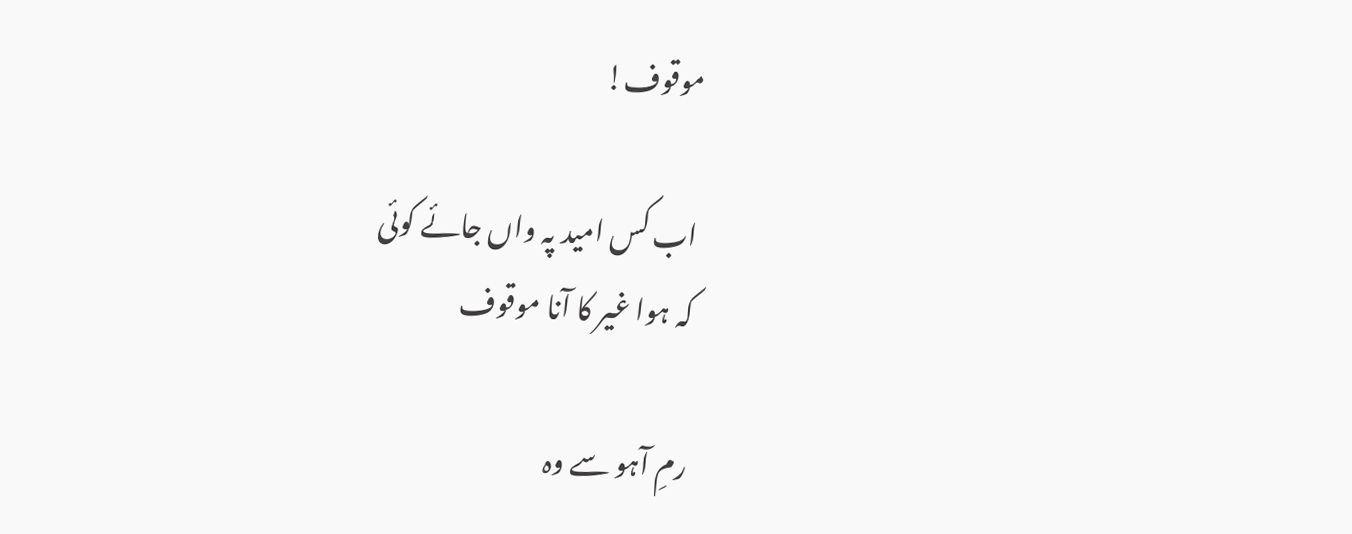موقوف!

اب کس امید پہ واں جائے کوئی
کہ ہوا غیر کا آنا موقوف

رمِ آہو سے وہ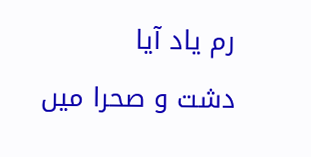رم یاد آیا
دشت و صحرا میں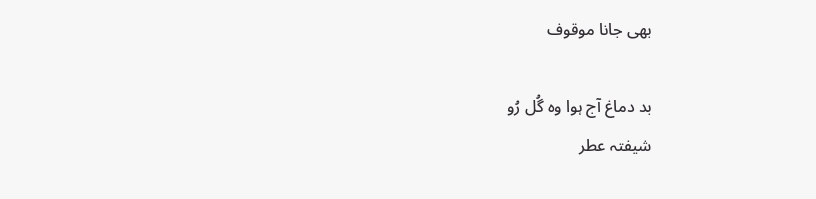بھی جانا موقوف

بد دماغ آج ہوا وہ گُل رُو
شیفتہ عطر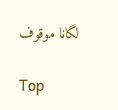لگانا موقوف

Top